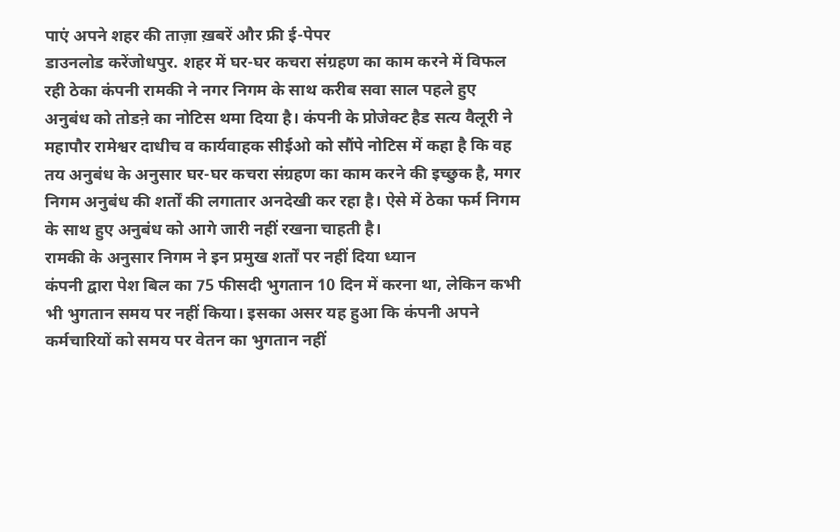पाएं अपने शहर की ताज़ा ख़बरें और फ्री ई-पेपर
डाउनलोड करेंजोधपुर. शहर में घर-घर कचरा संग्रहण का काम करने में विफल रही ठेका कंपनी रामकी ने नगर निगम के साथ करीब सवा साल पहले हुए अनुबंध को तोडऩे का नोटिस थमा दिया है। कंपनी के प्रोजेक्ट हैड सत्य वैलूरी ने महापौर रामेश्वर दाधीच व कार्यवाहक सीईओ को सौंपे नोटिस में कहा है कि वह तय अनुबंध के अनुसार घर-घर कचरा संग्रहण का काम करने की इच्छुक है, मगर निगम अनुबंध की शर्तों की लगातार अनदेखी कर रहा है। ऐसे में ठेका फर्म निगम के साथ हुए अनुबंध को आगे जारी नहीं रखना चाहती है।
रामकी के अनुसार निगम ने इन प्रमुख शर्तों पर नहीं दिया ध्यान
कंपनी द्वारा पेश बिल का 75 फीसदी भुगतान 10 दिन में करना था, लेकिन कभी भी भुगतान समय पर नहीं किया। इसका असर यह हुआ कि कंपनी अपने कर्मचारियों को समय पर वेतन का भुगतान नहीं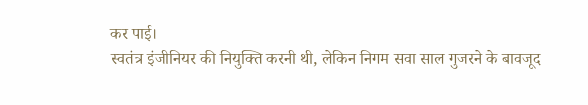कर पाई।
स्वतंत्र इंजीनियर की नियुक्ति करनी थी, लेकिन निगम सवा साल गुजरने के बावजूद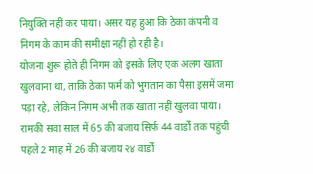नियुक्ति नहीं कर पाया। असर यह हुआ कि ठेका कंपनी व निगम के काम की समीक्षा नहीं हो रही है।
योजना शुरू होते ही निगम को इसके लिए एक अलग खाता खुलवाना था, ताकि ठेका फर्म को भुगतान का पैसा इसमें जमा पड़ा रहे, लेकिन निगम अभी तक खाता नहीं खुलवा पाया।
रामकी सवा साल में 65 की बजाय सिर्फ 44 वार्डों तक पहुंची
पहले 2 माह में 26 की बजाय २४ वार्डों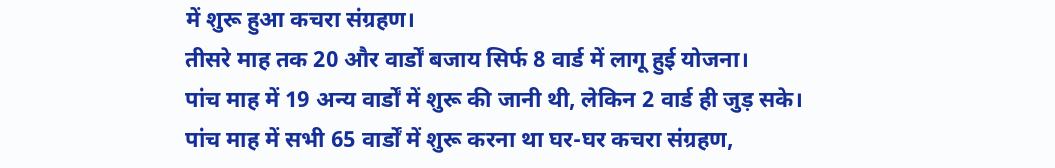में शुरू हुआ कचरा संग्रहण।
तीसरे माह तक 20 और वार्डों बजाय सिर्फ 8 वार्ड में लागू हुई योजना।
पांच माह में 19 अन्य वार्डों में शुरू की जानी थी, लेकिन 2 वार्ड ही जुड़ सके।
पांच माह में सभी 65 वार्डों में शुरू करना था घर-घर कचरा संग्रहण,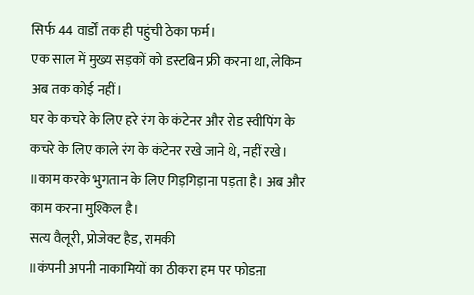सिर्फ 44 वार्डों तक ही पहुंची ठेका फर्म।
एक साल में मुख्य सड़कों को डस्टबिन फ्री करना था, लेकिन अब तक कोई नहीं।
घर के कचरे के लिए हरे रंग के कंटेनर और रोड स्वीपिंग के कचरे के लिए काले रंग के कंटेनर रखे जाने थे, नहीं रखे।
॥काम करके भुगतान के लिए गिड़गिड़ाना पड़ता है। अब और काम करना मुश्किल है।
सत्य वैलूरी, प्रोजेक्ट हैड, रामकी
॥कंपनी अपनी नाकामियों का ठीकरा हम पर फोडऩा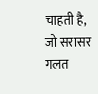चाहती है, जो सरासर गलत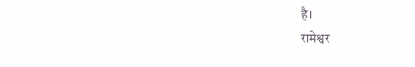है।
रामेश्वर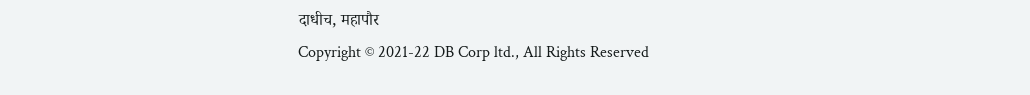दाधीच, महापौर
Copyright © 2021-22 DB Corp ltd., All Rights Reserved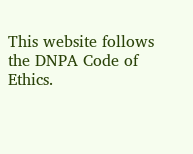This website follows the DNPA Code of Ethics.